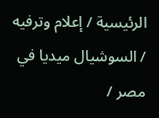الرئيسية / إعلام وترفيه / السوشيال ميديا في مصر /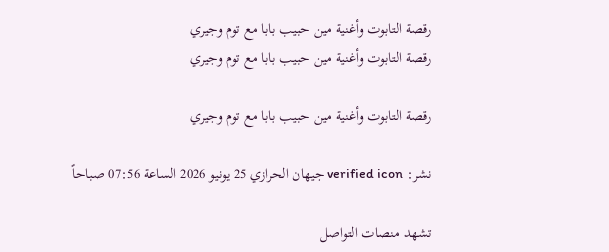رقصة التابوت وأغنية مين حبيب بابا مع توم وجيري
رقصة التابوت وأغنية مين حبيب بابا مع توم وجيري

رقصة التابوت وأغنية مين حبيب بابا مع توم وجيري

نشر: verified icon جيهان الحرازي 25 يونيو 2026 الساعة 07:56 صباحاً

تشهد منصات التواصل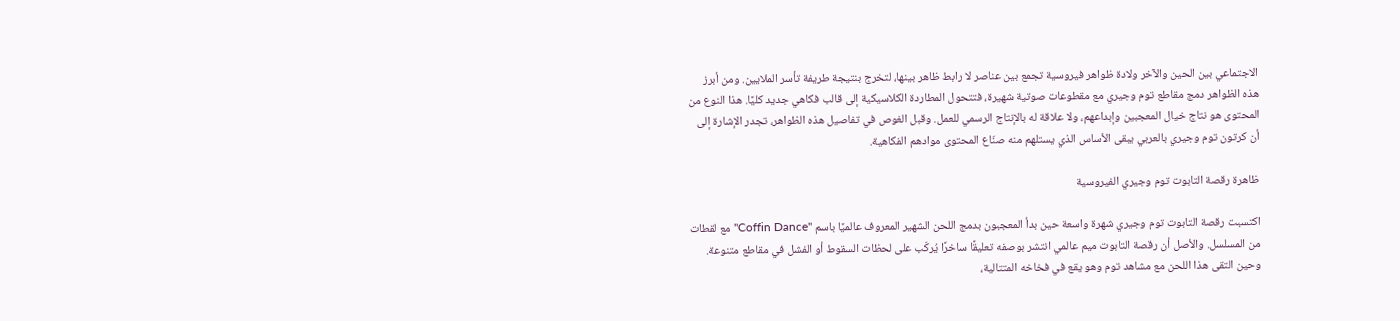الاجتماعي بين الحين والآخر ولادة ظواهر فيروسية تجمع بين عناصر لا رابط ظاهر بينها، لتخرج بنتيجة طريفة تأسر الملايين. ومن أبرز هذه الظواهر دمج مقاطع توم وجيري مع مقطوعات صوتية شهيرة، فتتحول المطاردة الكلاسيكية إلى قالب فكاهي جديد كليًا. هذا النوع من المحتوى هو نتاج خيال المعجبين وإبداعهم، ولا علاقة له بالإنتاج الرسمي للعمل. وقبل الغوص في تفاصيل هذه الظواهر، تجدر الإشارة إلى أن كرتون توم وجيري بالعربي يبقى الأساس الذي يستلهم منه صنّاع المحتوى موادهم الفكاهية.

ظاهرة رقصة التابوت توم وجيري الفيروسية

اكتسبت رقصة التابوت توم وجيري شهرة واسعة حين بدأ المعجبون بدمج اللحن الشهير المعروف عالميًا باسم "Coffin Dance" مع لقطات من المسلسل. والأصل أن رقصة التابوت ميم عالمي انتشر بوصفه تعليقًا ساخرًا يُركّب على لحظات السقوط أو الفشل في مقاطع متنوعة. وحين التقى هذا اللحن مع مشاهد توم وهو يقع في فخاخه المتتالية،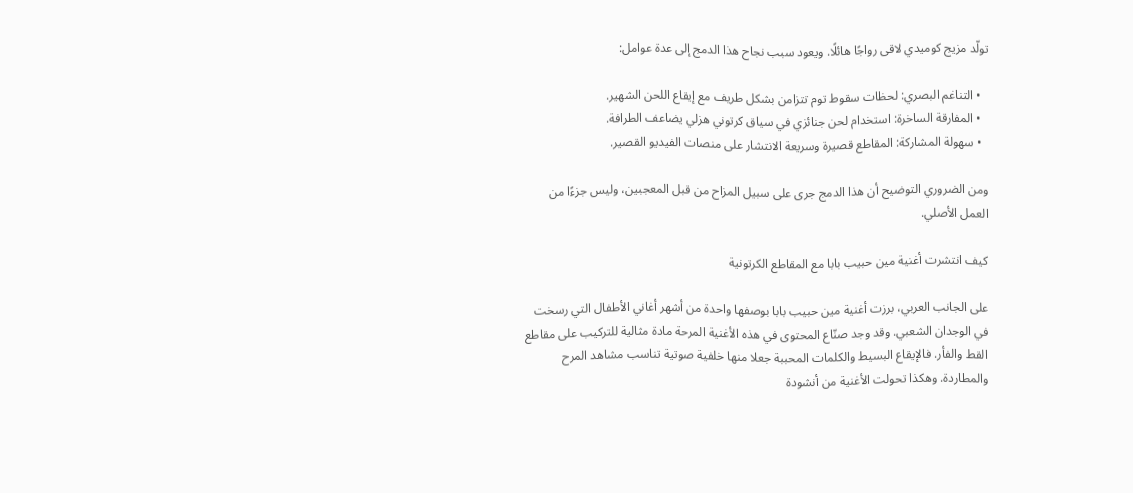تولّد مزيج كوميدي لاقى رواجًا هائلًا. ويعود سبب نجاح هذا الدمج إلى عدة عوامل:

  • التناغم البصري: لحظات سقوط توم تتزامن بشكل طريف مع إيقاع اللحن الشهير.
  • المفارقة الساخرة: استخدام لحن جنائزي في سياق كرتوني هزلي يضاعف الطرافة.
  • سهولة المشاركة: المقاطع قصيرة وسريعة الانتشار على منصات الفيديو القصير.

ومن الضروري التوضيح أن هذا الدمج جرى على سبيل المزاح من قبل المعجبين، وليس جزءًا من العمل الأصلي.

كيف انتشرت أغنية مين حبيب بابا مع المقاطع الكرتونية

على الجانب العربي، برزت أغنية مين حبيب بابا بوصفها واحدة من أشهر أغاني الأطفال التي رسخت في الوجدان الشعبي. وقد وجد صنّاع المحتوى في هذه الأغنية المرحة مادة مثالية للتركيب على مقاطع القط والفأر. فالإيقاع البسيط والكلمات المحببة جعلا منها خلفية صوتية تناسب مشاهد المرح والمطاردة. وهكذا تحولت الأغنية من أنشودة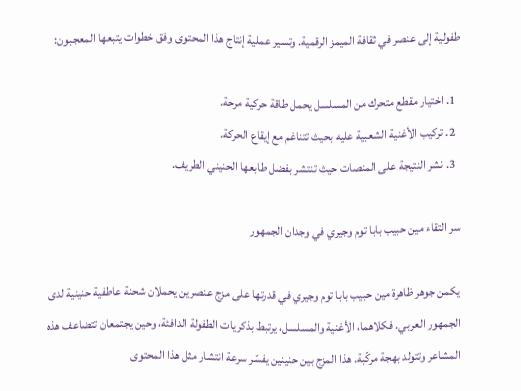طفولية إلى عنصر في ثقافة الميمز الرقمية. وتسير عملية إنتاج هذا المحتوى وفق خطوات يتبعها المعجبون:

  1. اختيار مقطع متحرك من المسلسل يحمل طاقة حركية مرحة.
  2. تركيب الأغنية الشعبية عليه بحيث تتناغم مع إيقاع الحركة.
  3. نشر النتيجة على المنصات حيث تنتشر بفضل طابعها الحنيني الطريف.

سر التقاء مين حبيب بابا توم وجيري في وجدان الجمهور

يكمن جوهر ظاهرة مين حبيب بابا توم وجيري في قدرتها على مزج عنصرين يحملان شحنة عاطفية حنينية لدى الجمهور العربي. فكلاهما، الأغنية والمسلسل، يرتبط بذكريات الطفولة الدافئة، وحين يجتمعان تتضاعف هذه المشاعر وتتولد بهجة مركّبة. هذا المزج بين حنينين يفسّر سرعة انتشار مثل هذا المحتوى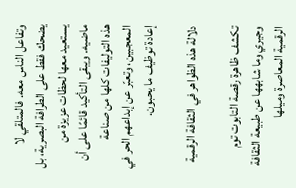وتفاعل الناس معه. فالمتلقي لا يضحك فقط على الطرافة البصرية، بل يستعيد معها لحظات عزيزة من ماضيه. ويبقى التأكيد قائمًا على أن هذه التوليفات كلها من صناعة المعجبين، وتعبّر عن إبداعهم الحر في إعادة توظيف ما يحبون.

دلالة هذه الظواهر في الثقافة الرقمية

تكشف ظاهرة رقصة التابوت توم وجيري وما شابهها عن طبيعة الثقافة الرقمية المعاصرة وميلها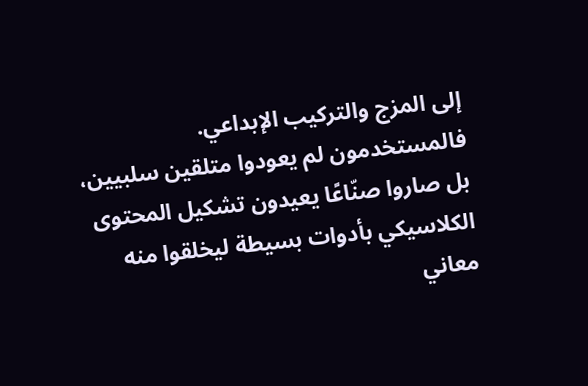إلى المزج والتركيب الإبداعي. فالمستخدمون لم يعودوا متلقين سلبيين، بل صاروا صنّاعًا يعيدون تشكيل المحتوى الكلاسيكي بأدوات بسيطة ليخلقوا منه معاني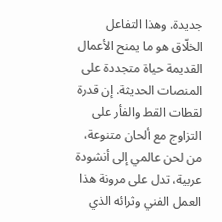جديدة. وهذا التفاعل الخلّاق هو ما يمنح الأعمال القديمة حياة متجددة على المنصات الحديثة. إن قدرة لقطات القط والفأر على التزاوج مع ألحان متنوعة، من لحن عالمي إلى أنشودة عربية، تدل على مرونة هذا العمل الفني وثرائه الذي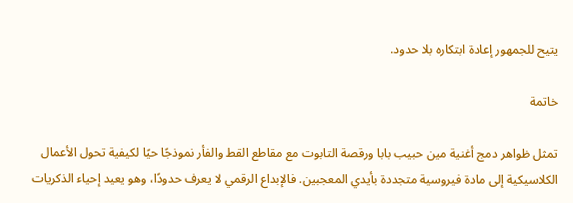يتيح للجمهور إعادة ابتكاره بلا حدود.

خاتمة

تمثل ظواهر دمج أغنية مين حبيب بابا ورقصة التابوت مع مقاطع القط والفأر نموذجًا حيًا لكيفية تحول الأعمال الكلاسيكية إلى مادة فيروسية متجددة بأيدي المعجبين. فالإبداع الرقمي لا يعرف حدودًا، وهو يعيد إحياء الذكريات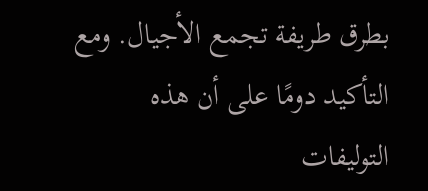بطرق طريفة تجمع الأجيال. ومع التأكيد دومًا على أن هذه التوليفات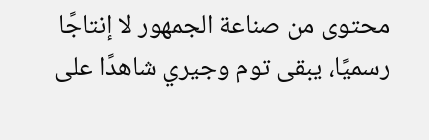محتوى من صناعة الجمهور لا إنتاجًا رسميًا، يبقى توم وجيري شاهدًا على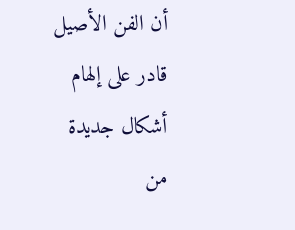أن الفن الأصيل قادر على إلهام أشكال جديدة من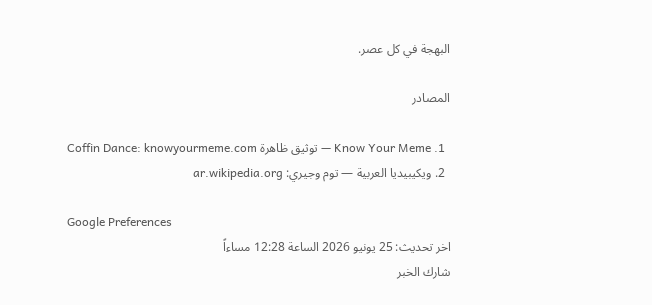البهجة في كل عصر.

المصادر

  1. Know Your Meme — توثيق ظاهرة Coffin Dance: knowyourmeme.com
  2. ويكيبيديا العربية — توم وجيري: ar.wikipedia.org

Google Preferences
اخر تحديث: 25 يونيو 2026 الساعة 12:28 مساءاً
شارك الخبر